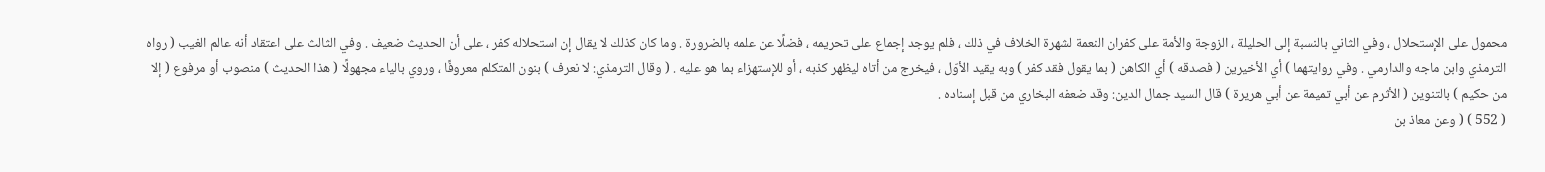محمول على الإستحلال ، وفي الثاني بالنسبة إلى الحليلة ، الزوجة والأمة على كفران النعمة لشهرة الخلاف في ذلك ، فلم يوجد إجماع على تحريمه ، فضلًا عن علمه بالضرورة . وما كان كذلك لا يقال إن استحلاله كفر ، على أن الحديث ضعيف . وفي الثالث على اعتقاد أنه عالم الغيب ( رواه الترمذي وابن ماجه والدارمي . وفي روايتهما ) أي الأخيرين ( فصدقه ) أي الكاهن ( بما يقول فقد كفر ) وبه يقيد الأوّل ، فيخرج من أتاه ليظهر كذبه ، أو للإستهزاء بما هو عليه . ( وقال الترمذي: لا نعرف ) بنون المتكلم معروفًا ، وروي بالياء مجهولًا ( هذا الحديث ) منصوب أو مرفوع ( إلا من حكيم ) بالتنوين ( الأثرم عن أبي تميمة عن أبي هريرة ) قال السيد جمال الدين: وقد ضعفه البخاري من قبل إسناده .
( 552 ) ( وعن معاذ بن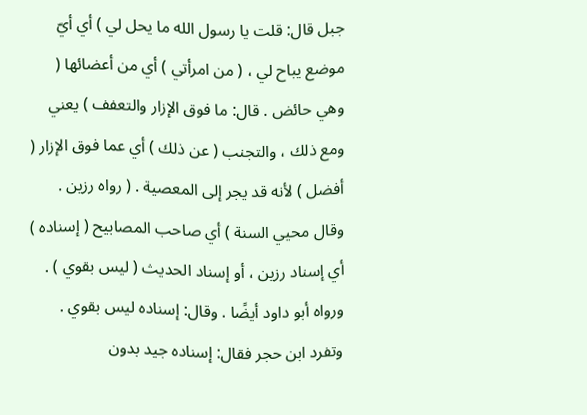جبل قال: قلت يا رسول الله ما يحل لي ) أي أيّ موضع يباح لي ، ( من امرأتي ) أي من أعضائها ( وهي حائض . قال: ما فوق الإزار والتعفف ) يعني ومع ذلك ، والتجنب ( عن ذلك ) أي عما فوق الإزار ( أفضل ) لأنه قد يجر إلى المعصية . ( رواه رزين . وقال محيي السنة ) أي صاحب المصابيح ( إسناده ) أي إسناد رزين ، أو إسناد الحديث ( ليس بقوي ) . ورواه أبو داود أيضًا . وقال: إسناده ليس بقوي . وتفرد ابن حجر فقال: إسناده جيد بدون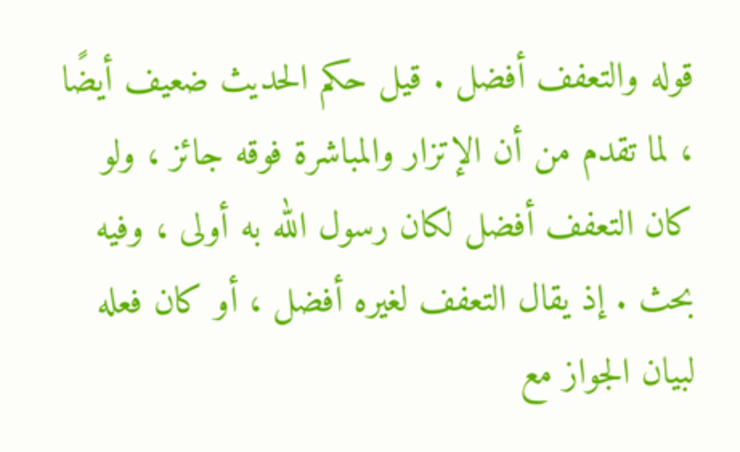قوله والتعفف أفضل . قيل حكم الحديث ضعيف أيضًا ، لما تقدم من أن الإتزار والمباشرة فوقه جائز ، ولو كان التعفف أفضل لكان رسول الله به أولى ، وفيه بحث . إذ يقال التعفف لغيره أفضل ، أو كان فعله لبيان الجواز مع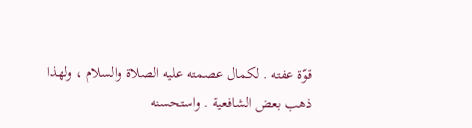قوّة عفته . لكمال عصمته عليه الصلاة والسلام ، ولهذا ذهب بعض الشافعية . واستحسنه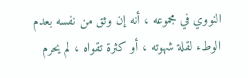النووي في مجموعه ، أنه إن وثق من نفسه بعدم الوطء لقلة شهوته ، أو كثرة تقواه ، لم يحرم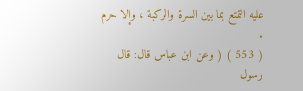عليه التمتع بما بين السرة والركبة ، وإلا حرم .
( 553 ) ( وعن ابن عباس قال: قال رسول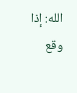الله: إذا وقع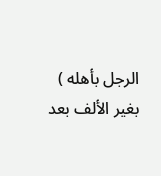الرجل بأهله ) بغير الألف بعد